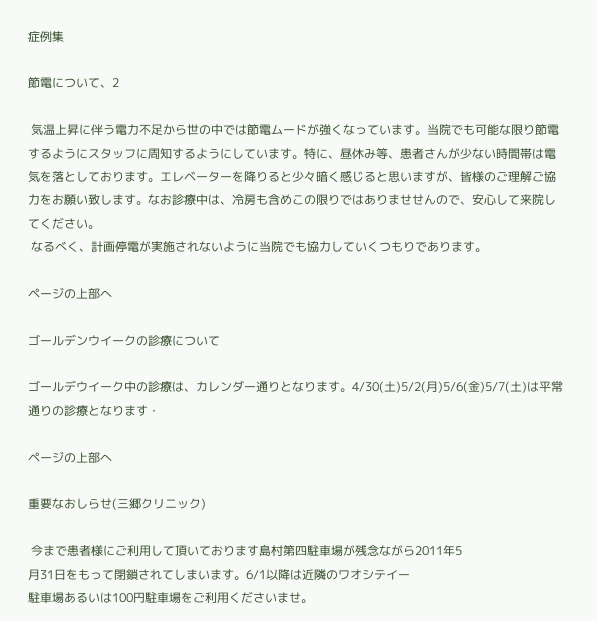症例集

節電について、2

 気温上昇に伴う電力不足から世の中では節電ムードが強くなっています。当院でも可能な限り節電するようにスタッフに周知するようにしています。特に、昼休み等、患者さんが少ない時間帯は電気を落としております。エレベーターを降りると少々暗く感じると思いますが、皆様のご理解ご協力をお願い致します。なお診療中は、冷房も含めこの限りではありませせんので、安心して来院してください。
 なるべく、計画停電が実施されないように当院でも協力していくつもりであります。

ページの上部へ

ゴールデンウイークの診療について

ゴールデウイーク中の診療は、カレンダー通りとなります。4/30(土)5/2(月)5/6(金)5/7(土)は平常通りの診療となります・

ページの上部へ

重要なおしらせ(三郷クリニック)

 今まで患者様にご利用して頂いております島村第四駐車場が残念ながら2011年5
月31日をもって閉鎖されてしまいます。6/1以降は近隣のワオシテイー
駐車場あるいは100円駐車場をご利用くださいませ。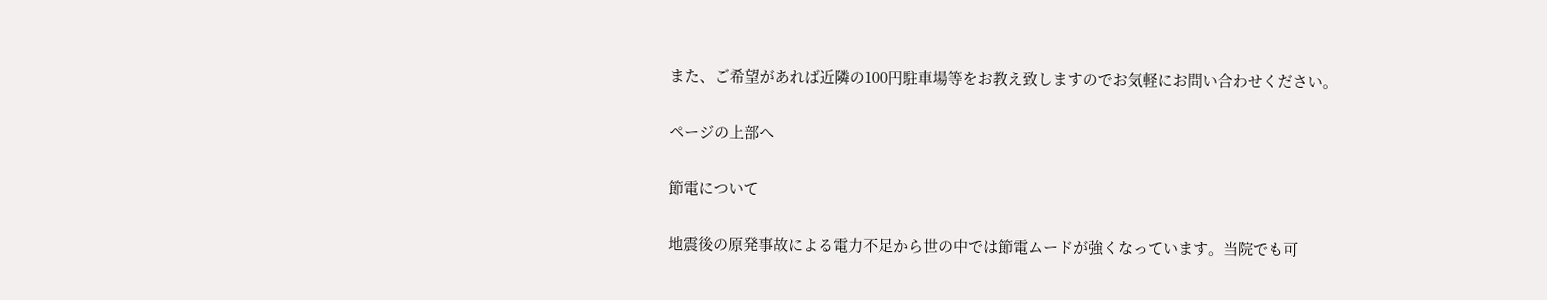また、ご希望があれば近隣の100円駐車場等をお教え致しますのでお気軽にお問い合わせください。

ページの上部へ

節電について

地震後の原発事故による電力不足から世の中では節電ムードが強くなっています。当院でも可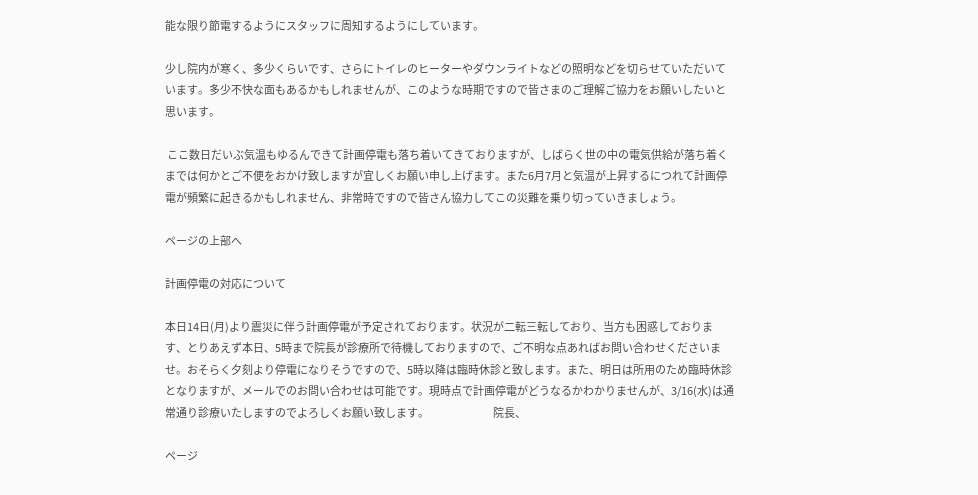能な限り節電するようにスタッフに周知するようにしています。

少し院内が寒く、多少くらいです、さらにトイレのヒーターやダウンライトなどの照明などを切らせていただいています。多少不快な面もあるかもしれませんが、このような時期ですので皆さまのご理解ご協力をお願いしたいと思います。

 ここ数日だいぶ気温もゆるんできて計画停電も落ち着いてきておりますが、しばらく世の中の電気供給が落ち着くまでは何かとご不便をおかけ致しますが宜しくお願い申し上げます。また6月7月と気温が上昇するにつれて計画停電が頻繁に起きるかもしれません、非常時ですので皆さん協力してこの災難を乗り切っていきましょう。

ページの上部へ

計画停電の対応について

本日14日(月)より震災に伴う計画停電が予定されております。状況が二転三転しており、当方も困惑しております、とりあえず本日、5時まで院長が診療所で待機しておりますので、ご不明な点あればお問い合わせくださいませ。おそらく夕刻より停電になりそうですので、5時以降は臨時休診と致します。また、明日は所用のため臨時休診となりますが、メールでのお問い合わせは可能です。現時点で計画停電がどうなるかわかりませんが、3/16(水)は通常通り診療いたしますのでよろしくお願い致します。                                院長、

ページ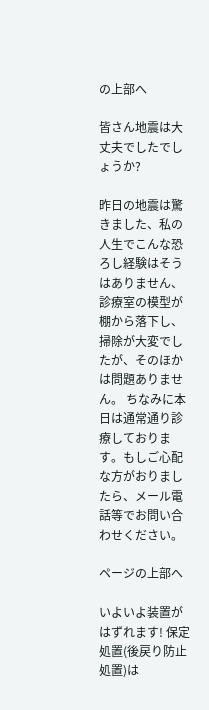の上部へ

皆さん地震は大丈夫でしたでしょうか?

昨日の地震は驚きました、私の人生でこんな恐ろし経験はそうはありません、診療室の模型が棚から落下し、掃除が大変でしたが、そのほかは問題ありません。 ちなみに本日は通常通り診療しております。もしご心配な方がおりましたら、メール電話等でお問い合わせください。

ページの上部へ

いよいよ装置がはずれます! 保定処置(後戻り防止処置)は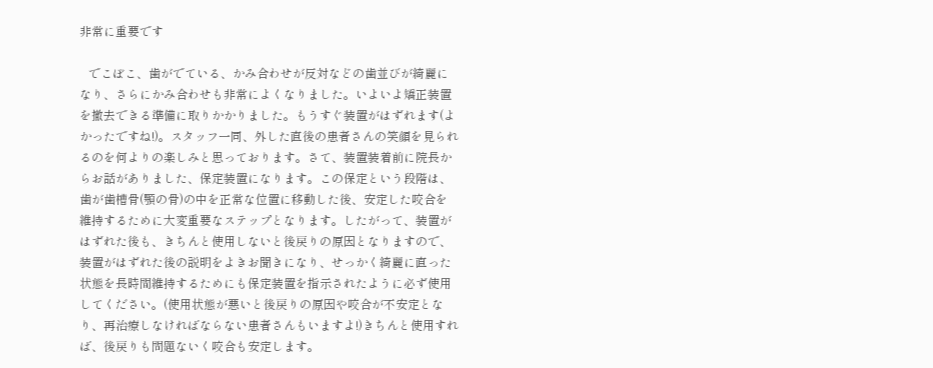非常に重要です

   でこぼこ、歯がでている、かみ合わせが反対などの歯並びが綺麗になり、さらにかみ合わせも非常によくなりました。いよいよ矯正装置を撤去できる準備に取りかかりました。もうすぐ装置がはずれます(よかったですね!)。スタッフ一同、外した直後の患者さんの笑顔を見られるのを何よりの楽しみと思っております。さて、装置装着前に院長からお話がありました、保定装置になります。この保定という段階は、歯が歯槽骨(顎の骨)の中を正常な位置に移動した後、安定した咬合を維持するために大変重要なステップとなります。したがって、装置がはずれた後も、きちんと使用しないと後戻りの原因となりますので、装置がはずれた後の説明をよきお聞きになり、せっかく綺麗に直った状態を長時間維持するためにも保定装置を指示されたように必ず使用してください。(使用状態が悪いと後戻りの原因や咬合が不安定となり、再治療しなければならない患者さんもいますよ!)きちんと使用すれば、後戻りも問題ないく咬合も安定します。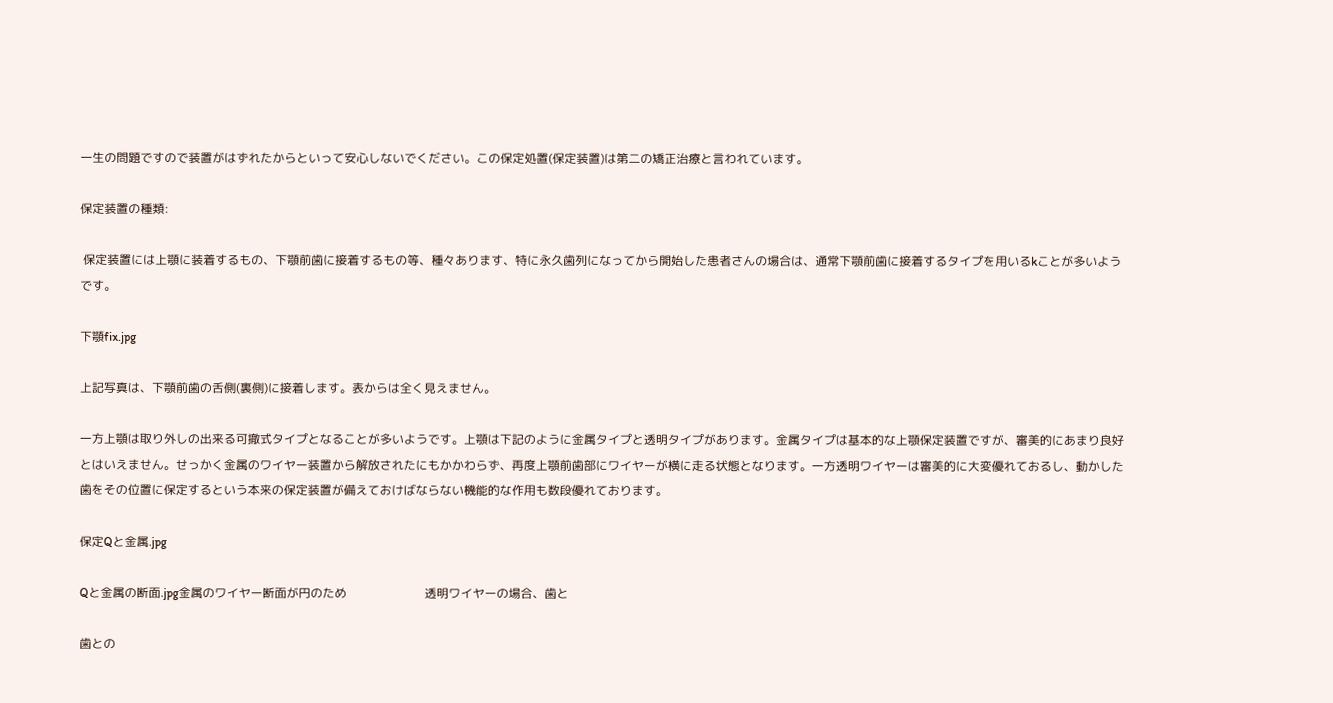一生の問題ですので装置がはずれたからといって安心しないでください。この保定処置(保定装置)は第二の矯正治療と言われています。

保定装置の種類:

 保定装置には上顎に装着するもの、下顎前歯に接着するもの等、種々あります、特に永久歯列になってから開始した患者さんの場合は、通常下顎前歯に接着するタイプを用いるkことが多いようです。

下顎fix.jpg

上記写真は、下顎前歯の舌側(裏側)に接着します。表からは全く見えません。

一方上顎は取り外しの出来る可撤式タイプとなることが多いようです。上顎は下記のように金属タイプと透明タイプがあります。金属タイプは基本的な上顎保定装置ですが、審美的にあまり良好とはいえません。せっかく金属のワイヤー装置から解放されたにもかかわらず、再度上顎前歯部にワイヤーが横に走る状態となります。一方透明ワイヤーは審美的に大変優れておるし、動かした歯をその位置に保定するという本来の保定装置が備えておけばならない機能的な作用も数段優れております。

保定Qと金属.jpg

Qと金属の断面.jpg金属のワイヤー断面が円のため                          透明ワイヤーの場合、歯と

歯との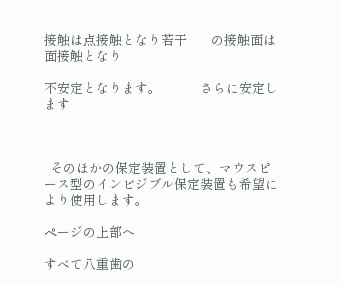接触は点接触となり若干        の接触面は面接触となり

不安定となります。             さらに安定します



  そのほかの保定装置として、マウスピース型のインビジブル保定装置も希望により使用します。

ページの上部へ

すべて八重歯の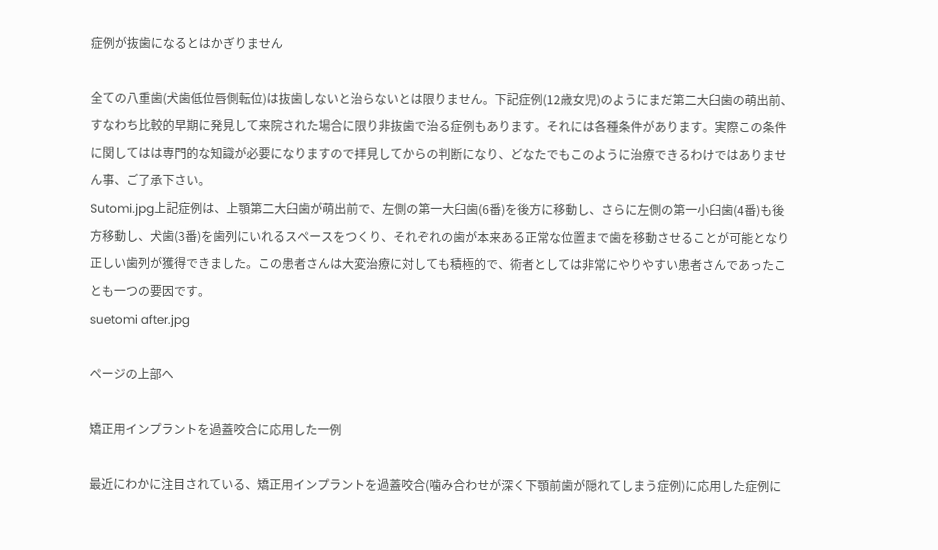症例が抜歯になるとはかぎりません

全ての八重歯(犬歯低位唇側転位)は抜歯しないと治らないとは限りません。下記症例(12歳女児)のようにまだ第二大臼歯の萌出前、すなわち比較的早期に発見して来院された場合に限り非抜歯で治る症例もあります。それには各種条件があります。実際この条件に関してはは専門的な知識が必要になりますので拝見してからの判断になり、どなたでもこのように治療できるわけではありません事、ご了承下さい。
Sutomi.jpg上記症例は、上顎第二大臼歯が萌出前で、左側の第一大臼歯(6番)を後方に移動し、さらに左側の第一小臼歯(4番)も後方移動し、犬歯(3番)を歯列にいれるスペースをつくり、それぞれの歯が本来ある正常な位置まで歯を移動させることが可能となり正しい歯列が獲得できました。この患者さんは大変治療に対しても積極的で、術者としては非常にやりやすい患者さんであったことも一つの要因です。
suetomi after.jpg

ページの上部へ

矯正用インプラントを過蓋咬合に応用した一例

最近にわかに注目されている、矯正用インプラントを過蓋咬合(噛み合わせが深く下顎前歯が隠れてしまう症例)に応用した症例に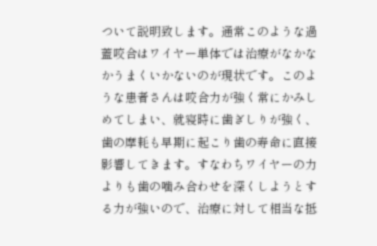ついて説明致します。通常このような過蓋咬合はワイヤー単体では治療がなかなかうまくいかないのが現状です。このような患者さんは咬合力が強く常にかみしめてしまい、就寝時に歯ぎしりが強く、歯の摩耗も早期に起こり歯の寿命に直接影響してきます。すなわちワイヤーの力よりも歯の噛み合わせを深くしようとする力が強いので、治療に対して相当な抵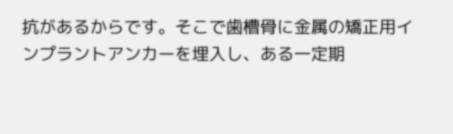抗があるからです。そこで歯槽骨に金属の矯正用インプラントアンカーを埋入し、ある一定期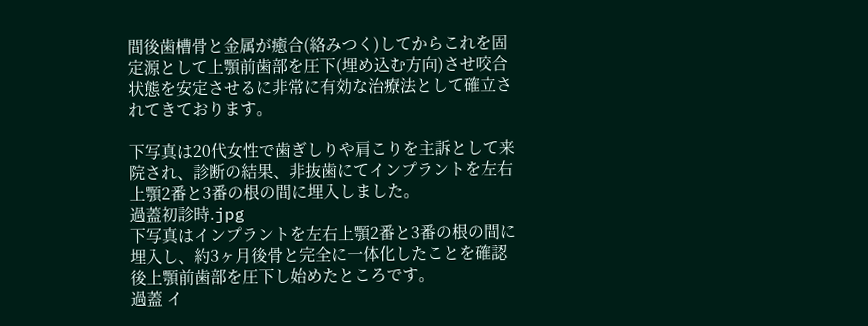間後歯槽骨と金属が癒合(絡みつく)してからこれを固定源として上顎前歯部を圧下(埋め込む方向)させ咬合状態を安定させるに非常に有効な治療法として確立されてきております。

下写真は20代女性で歯ぎしりや肩こりを主訴として来院され、診断の結果、非抜歯にてインプラントを左右上顎2番と3番の根の間に埋入しました。
過蓋初診時.jpg
下写真はインプラントを左右上顎2番と3番の根の間に埋入し、約3ヶ月後骨と完全に一体化したことを確認後上顎前歯部を圧下し始めたところです。
過蓋 イ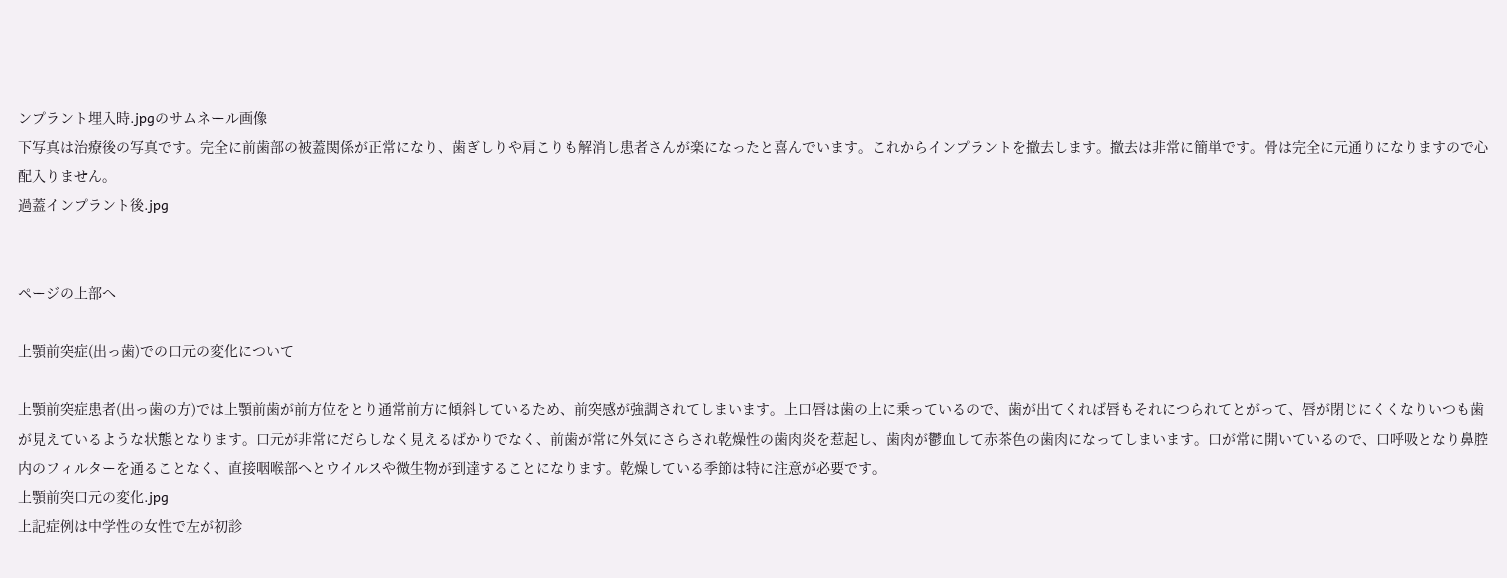ンプラント埋入時.jpgのサムネール画像
下写真は治療後の写真です。完全に前歯部の被蓋関係が正常になり、歯ぎしりや肩こりも解消し患者さんが楽になったと喜んでいます。これからインプラントを撤去します。撤去は非常に簡単です。骨は完全に元通りになりますので心配入りません。
過蓋インプラント後.jpg


ページの上部へ

上顎前突症(出っ歯)での口元の変化について

上顎前突症患者(出っ歯の方)では上顎前歯が前方位をとり通常前方に傾斜しているため、前突感が強調されてしまいます。上口唇は歯の上に乗っているので、歯が出てくれば唇もそれにつられてとがって、唇が閉じにくくなりいつも歯が見えているような状態となります。口元が非常にだらしなく見えるばかりでなく、前歯が常に外気にさらされ乾燥性の歯肉炎を惹起し、歯肉が鬱血して赤茶色の歯肉になってしまいます。口が常に開いているので、口呼吸となり鼻腔内のフィルターを通ることなく、直接咽喉部へとウイルスや微生物が到達することになります。乾燥している季節は特に注意が必要です。
上顎前突口元の変化.jpg
上記症例は中学性の女性で左が初診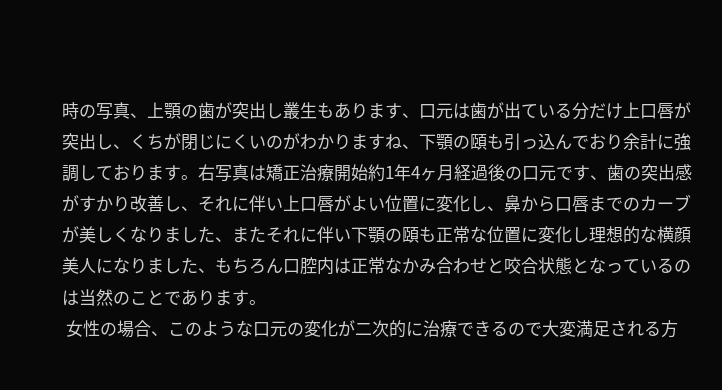時の写真、上顎の歯が突出し叢生もあります、口元は歯が出ている分だけ上口唇が突出し、くちが閉じにくいのがわかりますね、下顎の頤も引っ込んでおり余計に強調しております。右写真は矯正治療開始約1年4ヶ月経過後の口元です、歯の突出感がすかり改善し、それに伴い上口唇がよい位置に変化し、鼻から口唇までのカーブが美しくなりました、またそれに伴い下顎の頤も正常な位置に変化し理想的な横顔美人になりました、もちろん口腔内は正常なかみ合わせと咬合状態となっているのは当然のことであります。
 女性の場合、このような口元の変化が二次的に治療できるので大変満足される方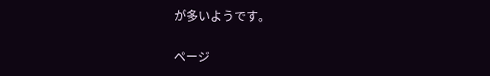が多いようです。

ページ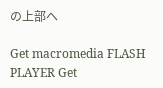の上部へ

Get macromedia FLASH PLAYER Get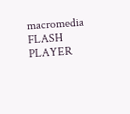macromedia FLASH PLAYER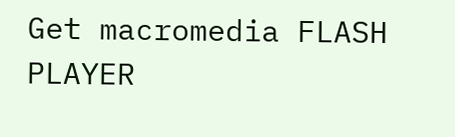Get macromedia FLASH PLAYER